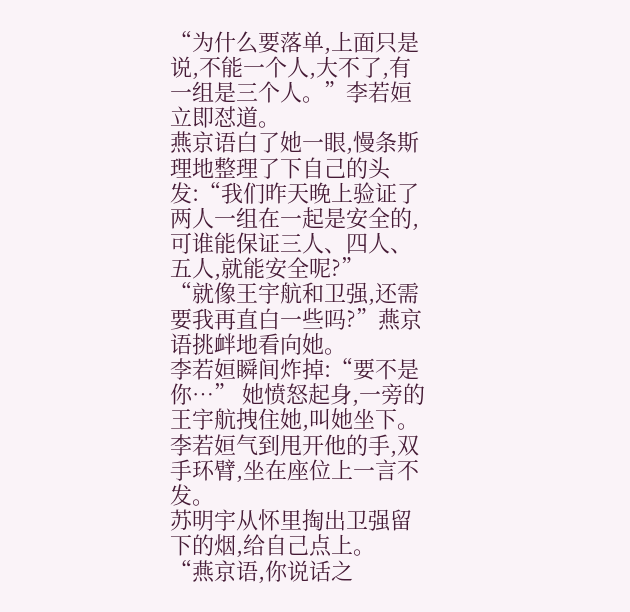“为什么要落单,上面只是说,不能一个人,大不了,有一组是三个人。”李若姮立即怼道。
燕京语白了她一眼,慢条斯理地整理了下自己的头发:“我们昨天晚上验证了两人一组在一起是安全的,可谁能保证三人、四人、五人,就能安全呢?”
“就像王宇航和卫强,还需要我再直白一些吗?”燕京语挑衅地看向她。
李若姮瞬间炸掉:“要不是你…” 她愤怒起身,一旁的王宇航拽住她,叫她坐下。
李若姮气到甩开他的手,双手环臂,坐在座位上一言不发。
苏明宇从怀里掏出卫强留下的烟,给自己点上。
“燕京语,你说话之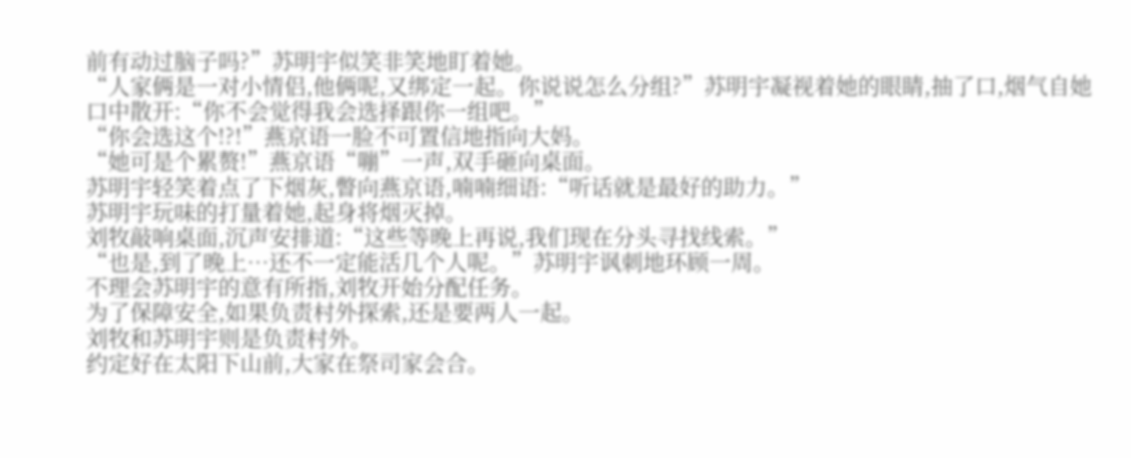前有动过脑子吗?”苏明宇似笑非笑地盯着她。
“人家俩是一对小情侣,他俩呢,又绑定一起。你说说怎么分组?”苏明宇凝视着她的眼睛,抽了口,烟气自她口中散开:“你不会觉得我会选择跟你一组吧。”
“你会选这个!?!”燕京语一脸不可置信地指向大妈。
“她可是个累赘!”燕京语“嘣”一声,双手砸向桌面。
苏明宇轻笑着点了下烟灰,瞥向燕京语,喃喃细语:“听话就是最好的助力。”
苏明宇玩味的打量着她,起身将烟灭掉。
刘牧敲响桌面,沉声安排道:“这些等晚上再说,我们现在分头寻找线索。”
“也是,到了晚上…还不一定能活几个人呢。”苏明宇讽刺地环顾一周。
不理会苏明宇的意有所指,刘牧开始分配任务。
为了保障安全,如果负责村外探索,还是要两人一起。
刘牧和苏明宇则是负责村外。
约定好在太阳下山前,大家在祭司家会合。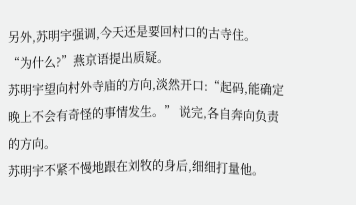另外,苏明宇强调,今天还是要回村口的古寺住。
“为什么?”燕京语提出质疑。
苏明宇望向村外寺庙的方向,淡然开口:“起码,能确定晚上不会有奇怪的事情发生。” 说完,各自奔向负责的方向。
苏明宇不紧不慢地跟在刘牧的身后,细细打量他。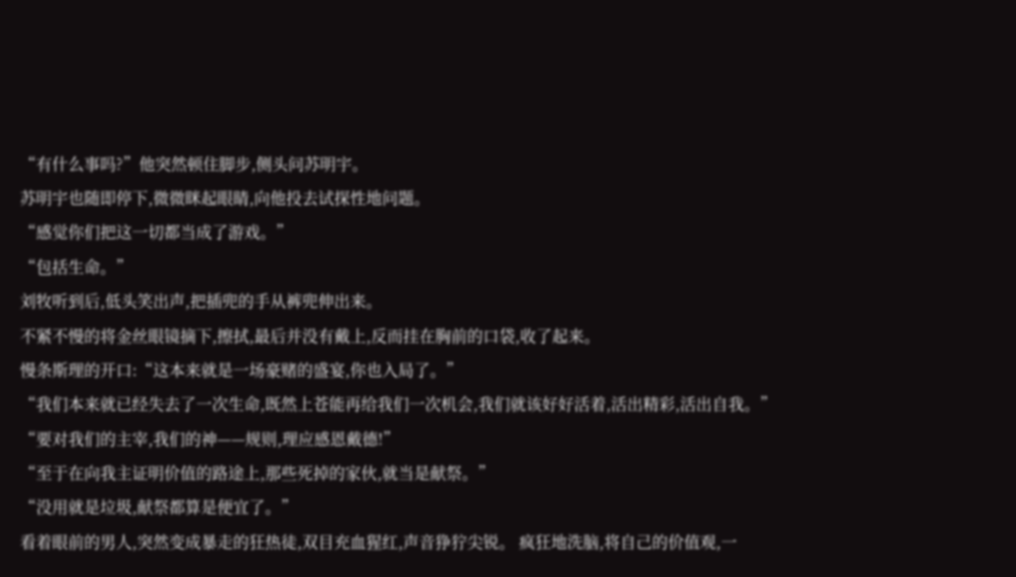“有什么事吗?”他突然顿住脚步,侧头问苏明宇。
苏明宇也随即停下,微微眯起眼睛,向他投去试探性地问题。
“感觉你们把这一切都当成了游戏。”
“包括生命。”
刘牧听到后,低头笑出声,把插兜的手从裤兜伸出来。
不紧不慢的将金丝眼镜摘下,擦拭,最后并没有戴上,反而挂在胸前的口袋,收了起来。
慢条斯理的开口:“这本来就是一场豪赌的盛宴,你也入局了。”
“我们本来就已经失去了一次生命,既然上苍能再给我们一次机会,我们就该好好活着,活出精彩,活出自我。”
“要对我们的主宰,我们的神——规则,理应感恩戴德!”
“至于在向我主证明价值的路途上,那些死掉的家伙,就当是献祭。”
“没用就是垃圾,献祭都算是便宜了。”
看着眼前的男人,突然变成暴走的狂热徒,双目充血猩红,声音狰狞尖锐。 疯狂地洗脑,将自己的价值观,一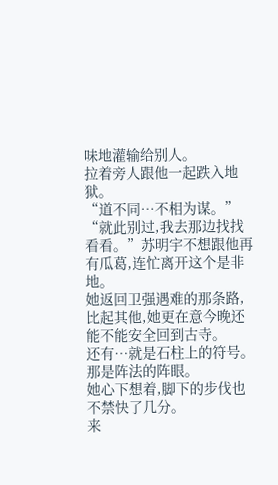味地灌输给别人。
拉着旁人跟他一起跌入地狱。
“道不同…不相为谋。”
“就此别过,我去那边找找看看。”苏明宇不想跟他再有瓜葛,连忙离开这个是非地。
她返回卫强遇难的那条路,比起其他,她更在意今晚还能不能安全回到古寺。
还有…就是石柱上的符号。
那是阵法的阵眼。
她心下想着,脚下的步伐也不禁快了几分。
来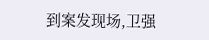到案发现场,卫强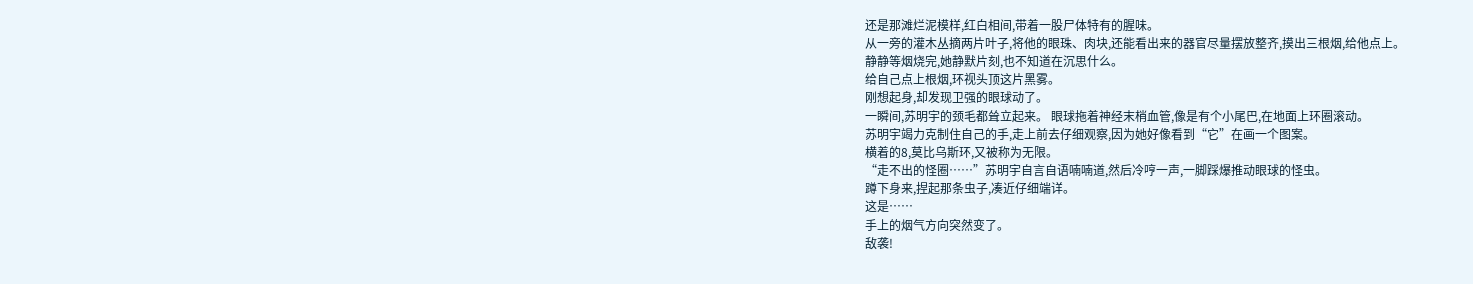还是那滩烂泥模样,红白相间,带着一股尸体特有的腥味。
从一旁的灌木丛摘两片叶子,将他的眼珠、肉块,还能看出来的器官尽量摆放整齐,摸出三根烟,给他点上。
静静等烟烧完,她静默片刻,也不知道在沉思什么。
给自己点上根烟,环视头顶这片黑雾。
刚想起身,却发现卫强的眼球动了。
一瞬间,苏明宇的颈毛都耸立起来。 眼球拖着神经末梢血管,像是有个小尾巴,在地面上环圈滚动。
苏明宇竭力克制住自己的手,走上前去仔细观察,因为她好像看到“它”在画一个图案。
横着的8,莫比乌斯环,又被称为无限。
“走不出的怪圈……”苏明宇自言自语喃喃道,然后冷哼一声,一脚踩爆推动眼球的怪虫。
蹲下身来,捏起那条虫子,凑近仔细端详。
这是……
手上的烟气方向突然变了。
敌袭!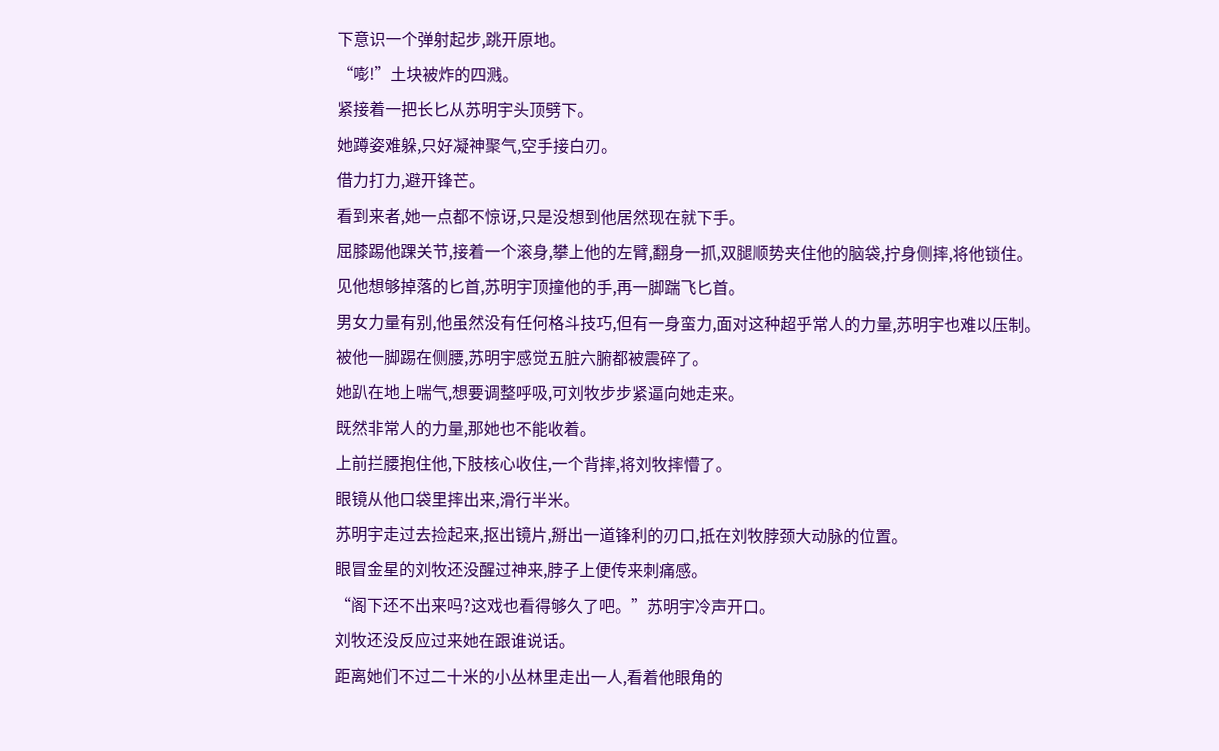下意识一个弹射起步,跳开原地。
“嘭!”土块被炸的四溅。
紧接着一把长匕从苏明宇头顶劈下。
她蹲姿难躲,只好凝神聚气,空手接白刃。
借力打力,避开锋芒。
看到来者,她一点都不惊讶,只是没想到他居然现在就下手。
屈膝踢他踝关节,接着一个滚身,攀上他的左臂,翻身一抓,双腿顺势夹住他的脑袋,拧身侧摔,将他锁住。
见他想够掉落的匕首,苏明宇顶撞他的手,再一脚踹飞匕首。
男女力量有别,他虽然没有任何格斗技巧,但有一身蛮力,面对这种超乎常人的力量,苏明宇也难以压制。
被他一脚踢在侧腰,苏明宇感觉五脏六腑都被震碎了。
她趴在地上喘气,想要调整呼吸,可刘牧步步紧逼向她走来。
既然非常人的力量,那她也不能收着。
上前拦腰抱住他,下肢核心收住,一个背摔,将刘牧摔懵了。
眼镜从他口袋里摔出来,滑行半米。
苏明宇走过去捡起来,抠出镜片,掰出一道锋利的刃口,抵在刘牧脖颈大动脉的位置。
眼冒金星的刘牧还没醒过神来,脖子上便传来刺痛感。
“阁下还不出来吗?这戏也看得够久了吧。”苏明宇冷声开口。
刘牧还没反应过来她在跟谁说话。
距离她们不过二十米的小丛林里走出一人,看着他眼角的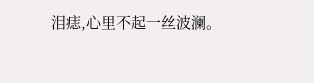泪痣,心里不起一丝波澜。